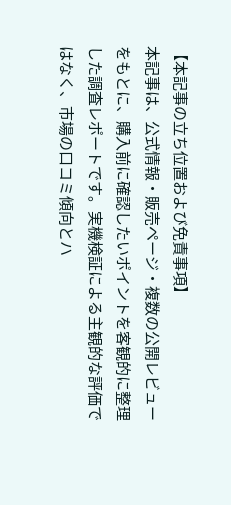【本記事の立ち位置および免責事項】
本記事は、公式情報・販売ページ・複数の公開レビューをもとに、購入前に確認したいポイントを客観的に整理した調査レポートです。実機検証による主観的な評価ではなく、市場の口コミ傾向とハ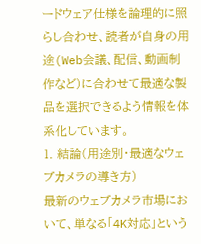ードウェア仕様を論理的に照らし合わせ、読者が自身の用途(Web会議、配信、動画制作など)に合わせて最適な製品を選択できるよう情報を体系化しています。
1. 結論(用途別・最適なウェブカメラの導き方)
最新のウェブカメラ市場において、単なる「4K対応」という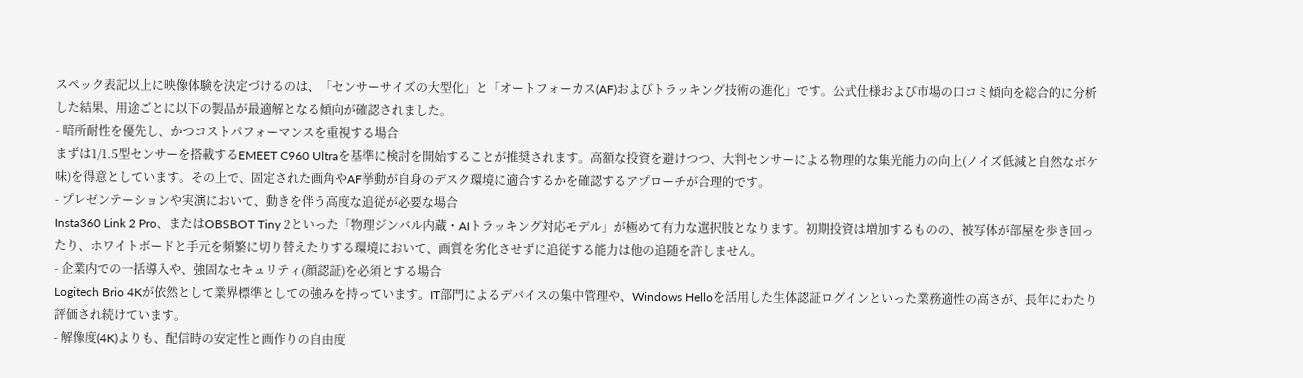スペック表記以上に映像体験を決定づけるのは、「センサーサイズの大型化」と「オートフォーカス(AF)およびトラッキング技術の進化」です。公式仕様および市場の口コミ傾向を総合的に分析した結果、用途ごとに以下の製品が最適解となる傾向が確認されました。
- 暗所耐性を優先し、かつコストパフォーマンスを重視する場合
まずは1/1.5型センサーを搭載するEMEET C960 Ultraを基準に検討を開始することが推奨されます。高額な投資を避けつつ、大判センサーによる物理的な集光能力の向上(ノイズ低減と自然なボケ味)を得意としています。その上で、固定された画角やAF挙動が自身のデスク環境に適合するかを確認するアプローチが合理的です。
- プレゼンテーションや実演において、動きを伴う高度な追従が必要な場合
Insta360 Link 2 Pro、またはOBSBOT Tiny 2といった「物理ジンバル内蔵・AIトラッキング対応モデル」が極めて有力な選択肢となります。初期投資は増加するものの、被写体が部屋を歩き回ったり、ホワイトボードと手元を頻繁に切り替えたりする環境において、画質を劣化させずに追従する能力は他の追随を許しません。
- 企業内での一括導入や、強固なセキュリティ(顔認証)を必須とする場合
Logitech Brio 4Kが依然として業界標準としての強みを持っています。IT部門によるデバイスの集中管理や、Windows Helloを活用した生体認証ログインといった業務適性の高さが、長年にわたり評価され続けています。
- 解像度(4K)よりも、配信時の安定性と画作りの自由度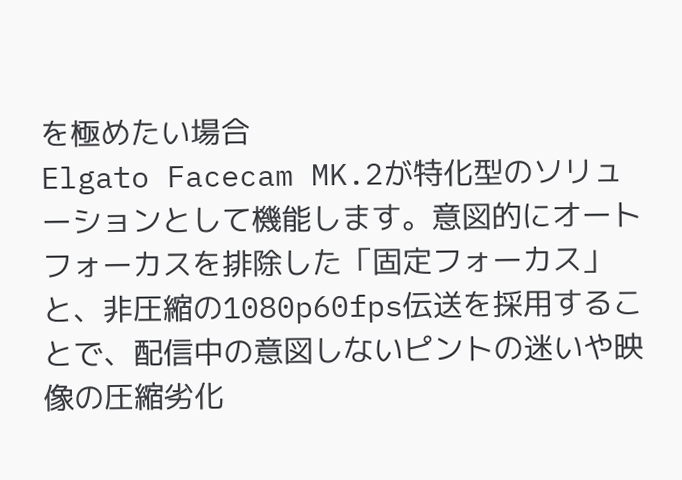を極めたい場合
Elgato Facecam MK.2が特化型のソリューションとして機能します。意図的にオートフォーカスを排除した「固定フォーカス」と、非圧縮の1080p60fps伝送を採用することで、配信中の意図しないピントの迷いや映像の圧縮劣化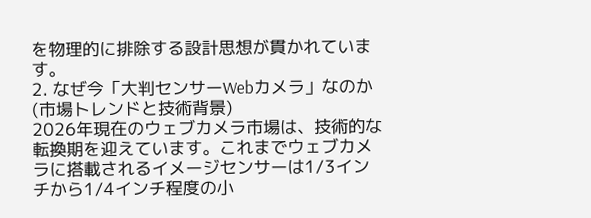を物理的に排除する設計思想が貫かれています。
2. なぜ今「大判センサーWebカメラ」なのか(市場トレンドと技術背景)
2026年現在のウェブカメラ市場は、技術的な転換期を迎えています。これまでウェブカメラに搭載されるイメージセンサーは1/3インチから1/4インチ程度の小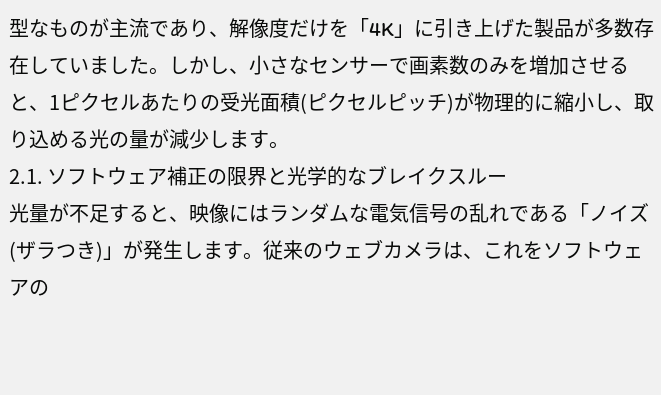型なものが主流であり、解像度だけを「4K」に引き上げた製品が多数存在していました。しかし、小さなセンサーで画素数のみを増加させると、1ピクセルあたりの受光面積(ピクセルピッチ)が物理的に縮小し、取り込める光の量が減少します。
2.1. ソフトウェア補正の限界と光学的なブレイクスルー
光量が不足すると、映像にはランダムな電気信号の乱れである「ノイズ(ザラつき)」が発生します。従来のウェブカメラは、これをソフトウェアの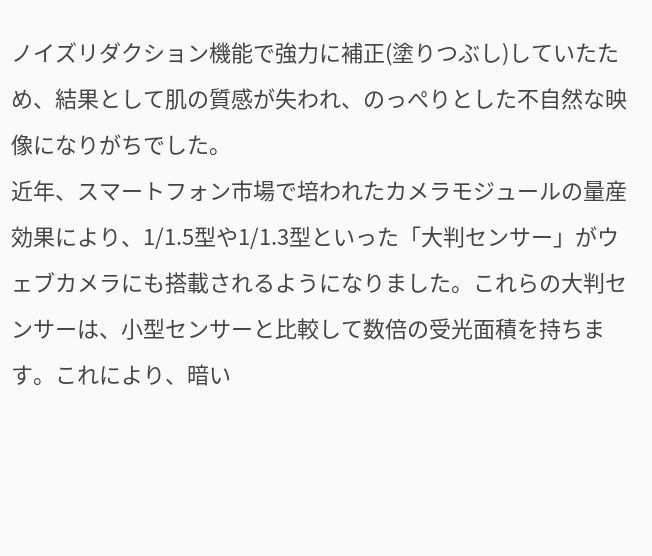ノイズリダクション機能で強力に補正(塗りつぶし)していたため、結果として肌の質感が失われ、のっぺりとした不自然な映像になりがちでした。
近年、スマートフォン市場で培われたカメラモジュールの量産効果により、1/1.5型や1/1.3型といった「大判センサー」がウェブカメラにも搭載されるようになりました。これらの大判センサーは、小型センサーと比較して数倍の受光面積を持ちます。これにより、暗い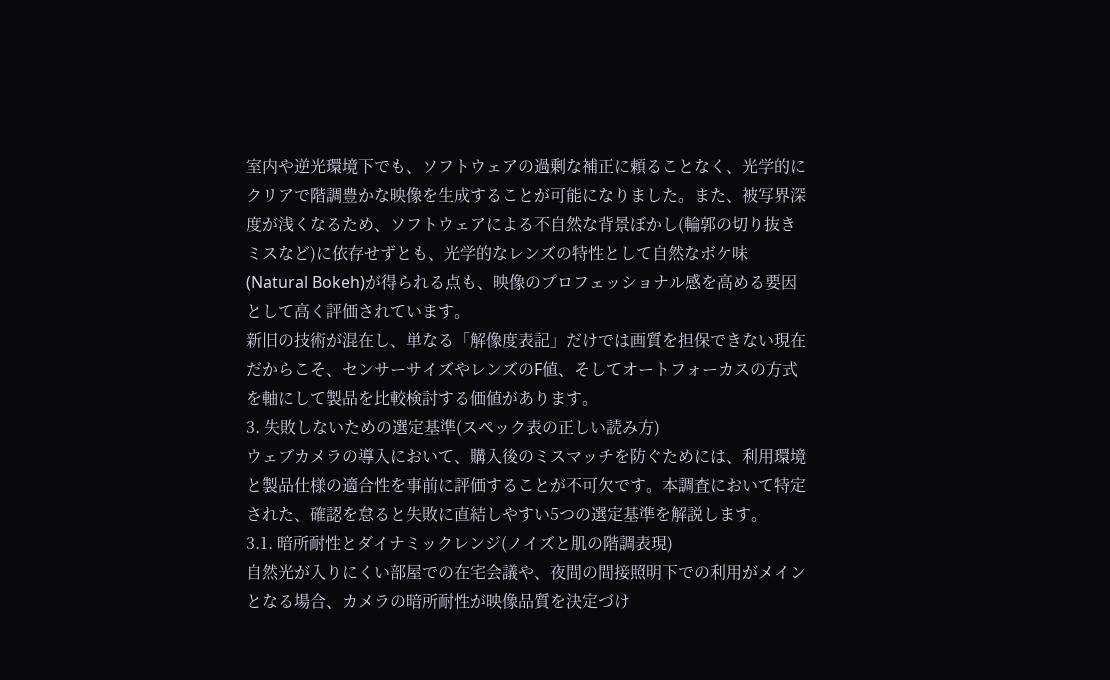室内や逆光環境下でも、ソフトウェアの過剰な補正に頼ることなく、光学的にクリアで階調豊かな映像を生成することが可能になりました。また、被写界深度が浅くなるため、ソフトウェアによる不自然な背景ぼかし(輪郭の切り抜きミスなど)に依存せずとも、光学的なレンズの特性として自然なボケ味(Natural Bokeh)が得られる点も、映像のプロフェッショナル感を高める要因として高く評価されています。
新旧の技術が混在し、単なる「解像度表記」だけでは画質を担保できない現在だからこそ、センサーサイズやレンズのF値、そしてオートフォーカスの方式を軸にして製品を比較検討する価値があります。
3. 失敗しないための選定基準(スペック表の正しい読み方)
ウェブカメラの導入において、購入後のミスマッチを防ぐためには、利用環境と製品仕様の適合性を事前に評価することが不可欠です。本調査において特定された、確認を怠ると失敗に直結しやすい5つの選定基準を解説します。
3.1. 暗所耐性とダイナミックレンジ(ノイズと肌の階調表現)
自然光が入りにくい部屋での在宅会議や、夜間の間接照明下での利用がメインとなる場合、カメラの暗所耐性が映像品質を決定づけ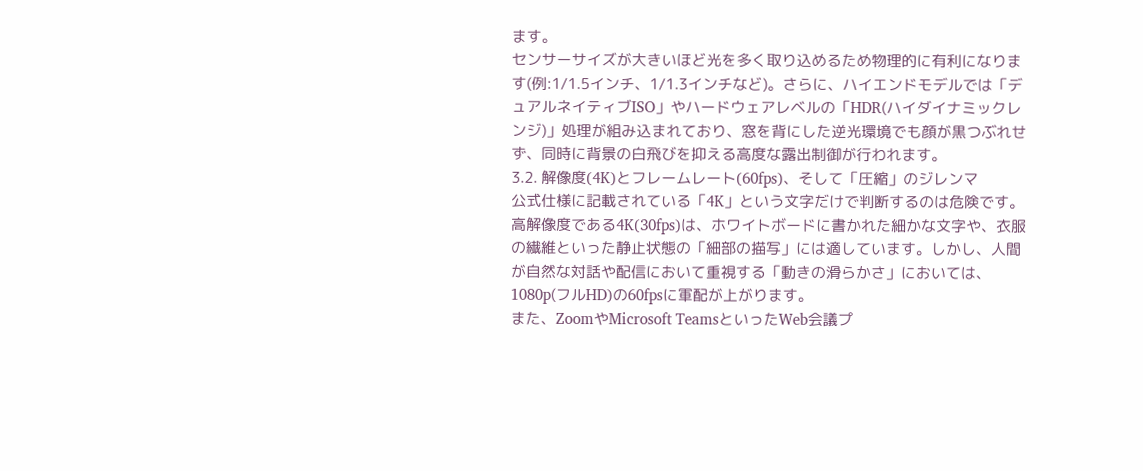ます。
センサーサイズが大きいほど光を多く取り込めるため物理的に有利になります(例:1/1.5インチ、1/1.3インチなど)。さらに、ハイエンドモデルでは「デュアルネイティブISO」やハードウェアレベルの「HDR(ハイダイナミックレンジ)」処理が組み込まれており、窓を背にした逆光環境でも顔が黒つぶれせず、同時に背景の白飛びを抑える高度な露出制御が行われます。
3.2. 解像度(4K)とフレームレート(60fps)、そして「圧縮」のジレンマ
公式仕様に記載されている「4K」という文字だけで判断するのは危険です。高解像度である4K(30fps)は、ホワイトボードに書かれた細かな文字や、衣服の繊維といった静止状態の「細部の描写」には適しています。しかし、人間が自然な対話や配信において重視する「動きの滑らかさ」においては、1080p(フルHD)の60fpsに軍配が上がります。
また、ZoomやMicrosoft TeamsといったWeb会議プ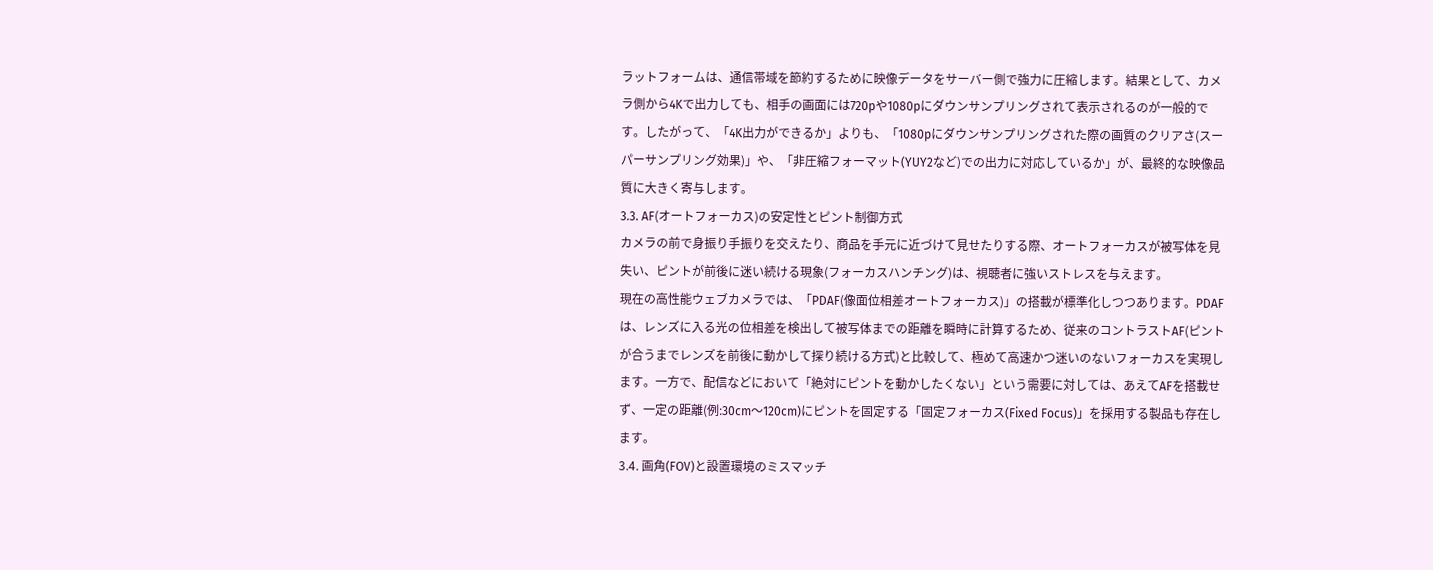ラットフォームは、通信帯域を節約するために映像データをサーバー側で強力に圧縮します。結果として、カメラ側から4Kで出力しても、相手の画面には720pや1080pにダウンサンプリングされて表示されるのが一般的です。したがって、「4K出力ができるか」よりも、「1080pにダウンサンプリングされた際の画質のクリアさ(スーパーサンプリング効果)」や、「非圧縮フォーマット(YUY2など)での出力に対応しているか」が、最終的な映像品質に大きく寄与します。
3.3. AF(オートフォーカス)の安定性とピント制御方式
カメラの前で身振り手振りを交えたり、商品を手元に近づけて見せたりする際、オートフォーカスが被写体を見失い、ピントが前後に迷い続ける現象(フォーカスハンチング)は、視聴者に強いストレスを与えます。
現在の高性能ウェブカメラでは、「PDAF(像面位相差オートフォーカス)」の搭載が標準化しつつあります。PDAFは、レンズに入る光の位相差を検出して被写体までの距離を瞬時に計算するため、従来のコントラストAF(ピントが合うまでレンズを前後に動かして探り続ける方式)と比較して、極めて高速かつ迷いのないフォーカスを実現します。一方で、配信などにおいて「絶対にピントを動かしたくない」という需要に対しては、あえてAFを搭載せず、一定の距離(例:30cm〜120cm)にピントを固定する「固定フォーカス(Fixed Focus)」を採用する製品も存在します。
3.4. 画角(FOV)と設置環境のミスマッチ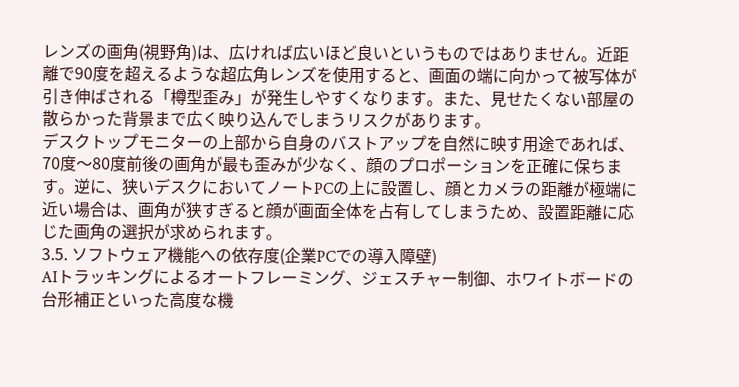レンズの画角(視野角)は、広ければ広いほど良いというものではありません。近距離で90度を超えるような超広角レンズを使用すると、画面の端に向かって被写体が引き伸ばされる「樽型歪み」が発生しやすくなります。また、見せたくない部屋の散らかった背景まで広く映り込んでしまうリスクがあります。
デスクトップモニターの上部から自身のバストアップを自然に映す用途であれば、70度〜80度前後の画角が最も歪みが少なく、顔のプロポーションを正確に保ちます。逆に、狭いデスクにおいてノートPCの上に設置し、顔とカメラの距離が極端に近い場合は、画角が狭すぎると顔が画面全体を占有してしまうため、設置距離に応じた画角の選択が求められます。
3.5. ソフトウェア機能への依存度(企業PCでの導入障壁)
AIトラッキングによるオートフレーミング、ジェスチャー制御、ホワイトボードの台形補正といった高度な機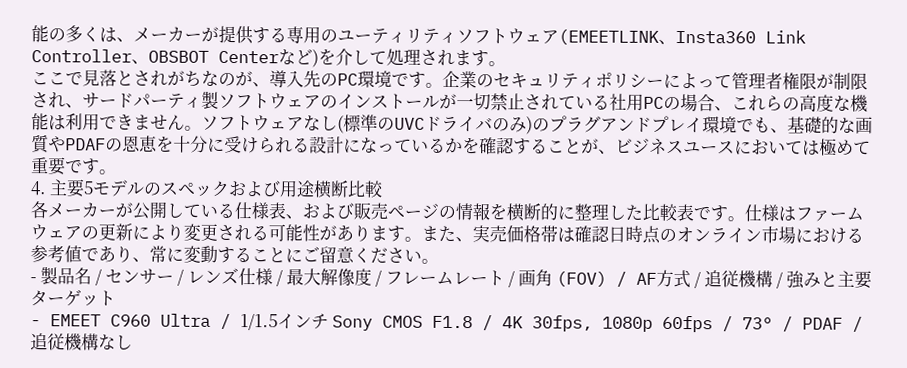能の多くは、メーカーが提供する専用のユーティリティソフトウェア(EMEETLINK、Insta360 Link Controller、OBSBOT Centerなど)を介して処理されます。
ここで見落とされがちなのが、導入先のPC環境です。企業のセキュリティポリシーによって管理者権限が制限され、サードパーティ製ソフトウェアのインストールが一切禁止されている社用PCの場合、これらの高度な機能は利用できません。ソフトウェアなし(標準のUVCドライバのみ)のプラグアンドプレイ環境でも、基礎的な画質やPDAFの恩恵を十分に受けられる設計になっているかを確認することが、ビジネスユースにおいては極めて重要です。
4. 主要5モデルのスペックおよび用途横断比較
各メーカーが公開している仕様表、および販売ページの情報を横断的に整理した比較表です。仕様はファームウェアの更新により変更される可能性があります。また、実売価格帯は確認日時点のオンライン市場における参考値であり、常に変動することにご留意ください。
- 製品名 / センサー / レンズ仕様 / 最大解像度 / フレームレート / 画角 (FOV) / AF方式 / 追従機構 / 強みと主要ターゲット
- EMEET C960 Ultra / 1/1.5インチ Sony CMOS F1.8 / 4K 30fps, 1080p 60fps / 73° / PDAF / 追従機構なし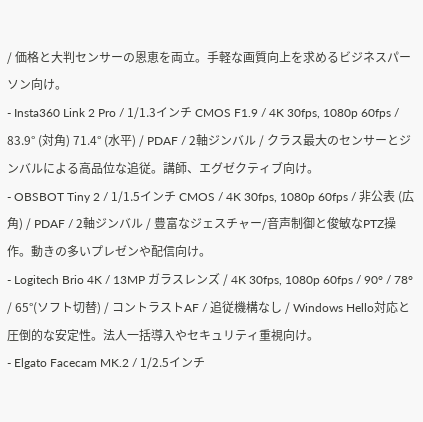/ 価格と大判センサーの恩恵を両立。手軽な画質向上を求めるビジネスパーソン向け。
- Insta360 Link 2 Pro / 1/1.3インチ CMOS F1.9 / 4K 30fps, 1080p 60fps / 83.9° (対角) 71.4° (水平) / PDAF / 2軸ジンバル / クラス最大のセンサーとジンバルによる高品位な追従。講師、エグゼクティブ向け。
- OBSBOT Tiny 2 / 1/1.5インチ CMOS / 4K 30fps, 1080p 60fps / 非公表 (広角) / PDAF / 2軸ジンバル / 豊富なジェスチャー/音声制御と俊敏なPTZ操作。動きの多いプレゼンや配信向け。
- Logitech Brio 4K / 13MP ガラスレンズ / 4K 30fps, 1080p 60fps / 90° / 78° / 65°(ソフト切替) / コントラストAF / 追従機構なし / Windows Hello対応と圧倒的な安定性。法人一括導入やセキュリティ重視向け。
- Elgato Facecam MK.2 / 1/2.5インチ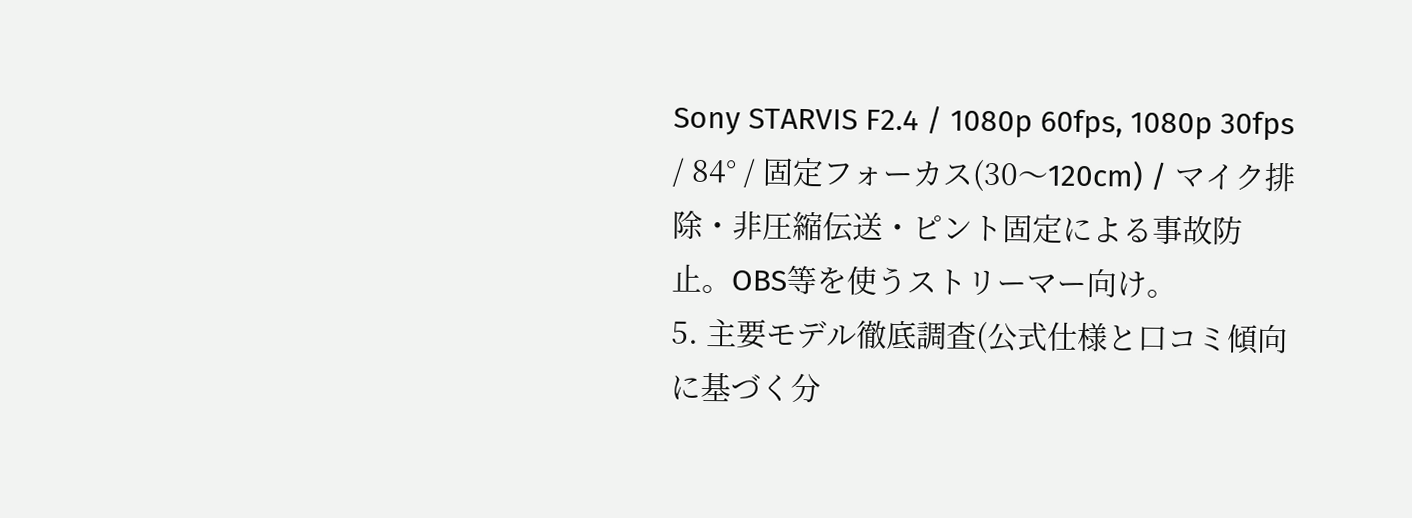Sony STARVIS F2.4 / 1080p 60fps, 1080p 30fps / 84° / 固定フォーカス(30〜120cm) / マイク排除・非圧縮伝送・ピント固定による事故防止。OBS等を使うストリーマー向け。
5. 主要モデル徹底調査(公式仕様と口コミ傾向に基づく分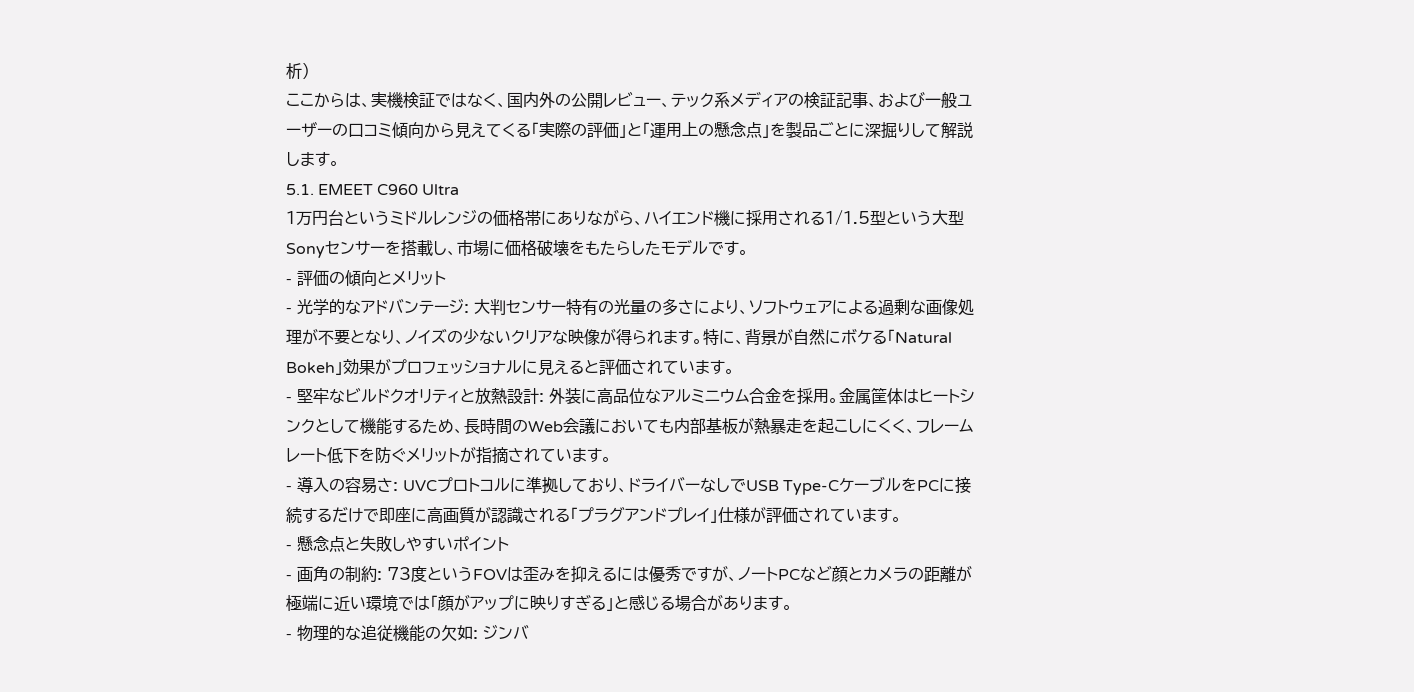析)
ここからは、実機検証ではなく、国内外の公開レビュー、テック系メディアの検証記事、および一般ユーザーの口コミ傾向から見えてくる「実際の評価」と「運用上の懸念点」を製品ごとに深掘りして解説します。
5.1. EMEET C960 Ultra
1万円台というミドルレンジの価格帯にありながら、ハイエンド機に採用される1/1.5型という大型Sonyセンサーを搭載し、市場に価格破壊をもたらしたモデルです。
- 評価の傾向とメリット
- 光学的なアドバンテージ: 大判センサー特有の光量の多さにより、ソフトウェアによる過剰な画像処理が不要となり、ノイズの少ないクリアな映像が得られます。特に、背景が自然にボケる「Natural Bokeh」効果がプロフェッショナルに見えると評価されています。
- 堅牢なビルドクオリティと放熱設計: 外装に高品位なアルミニウム合金を採用。金属筐体はヒートシンクとして機能するため、長時間のWeb会議においても内部基板が熱暴走を起こしにくく、フレームレート低下を防ぐメリットが指摘されています。
- 導入の容易さ: UVCプロトコルに準拠しており、ドライバーなしでUSB Type-CケーブルをPCに接続するだけで即座に高画質が認識される「プラグアンドプレイ」仕様が評価されています。
- 懸念点と失敗しやすいポイント
- 画角の制約: 73度というFOVは歪みを抑えるには優秀ですが、ノートPCなど顔とカメラの距離が極端に近い環境では「顔がアップに映りすぎる」と感じる場合があります。
- 物理的な追従機能の欠如: ジンバ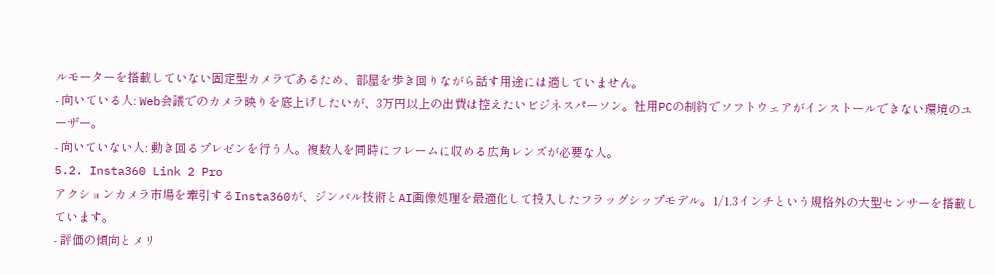ルモーターを搭載していない固定型カメラであるため、部屋を歩き回りながら話す用途には適していません。
- 向いている人: Web会議でのカメラ映りを底上げしたいが、3万円以上の出費は控えたいビジネスパーソン。社用PCの制約でソフトウェアがインストールできない環境のユーザー。
- 向いていない人: 動き回るプレゼンを行う人。複数人を同時にフレームに収める広角レンズが必要な人。
5.2. Insta360 Link 2 Pro
アクションカメラ市場を牽引するInsta360が、ジンバル技術とAI画像処理を最適化して投入したフラッグシップモデル。1/1.3インチという規格外の大型センサーを搭載しています。
- 評価の傾向とメリ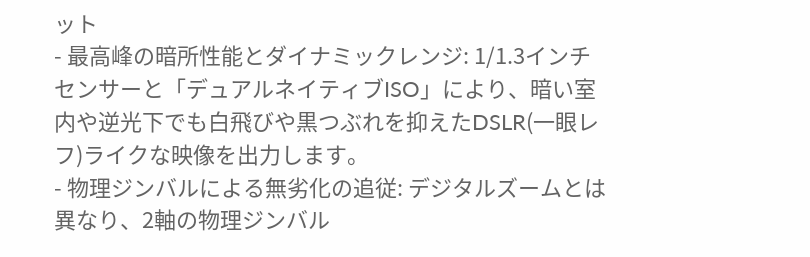ット
- 最高峰の暗所性能とダイナミックレンジ: 1/1.3インチセンサーと「デュアルネイティブISO」により、暗い室内や逆光下でも白飛びや黒つぶれを抑えたDSLR(一眼レフ)ライクな映像を出力します。
- 物理ジンバルによる無劣化の追従: デジタルズームとは異なり、2軸の物理ジンバル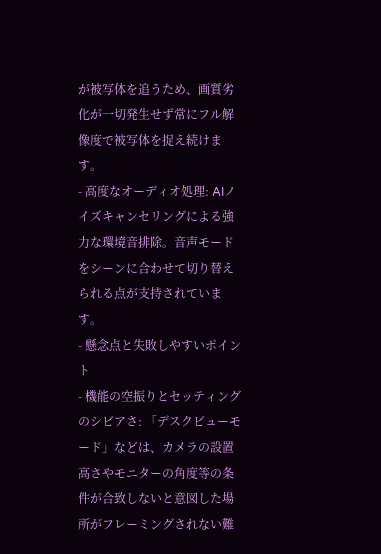が被写体を追うため、画質劣化が一切発生せず常にフル解像度で被写体を捉え続けます。
- 高度なオーディオ処理: AIノイズキャンセリングによる強力な環境音排除。音声モードをシーンに合わせて切り替えられる点が支持されています。
- 懸念点と失敗しやすいポイント
- 機能の空振りとセッティングのシビアさ: 「デスクビューモード」などは、カメラの設置高さやモニターの角度等の条件が合致しないと意図した場所がフレーミングされない難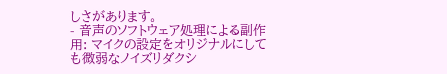しさがあります。
- 音声のソフトウェア処理による副作用: マイクの設定をオリジナルにしても微弱なノイズリダクシ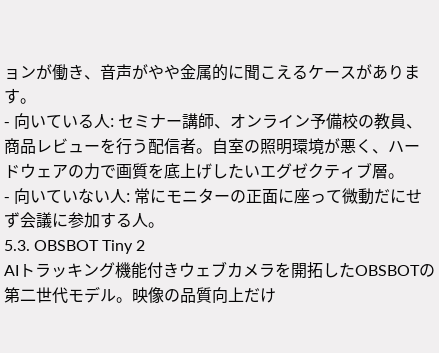ョンが働き、音声がやや金属的に聞こえるケースがあります。
- 向いている人: セミナー講師、オンライン予備校の教員、商品レビューを行う配信者。自室の照明環境が悪く、ハードウェアの力で画質を底上げしたいエグゼクティブ層。
- 向いていない人: 常にモニターの正面に座って微動だにせず会議に参加する人。
5.3. OBSBOT Tiny 2
AIトラッキング機能付きウェブカメラを開拓したOBSBOTの第二世代モデル。映像の品質向上だけ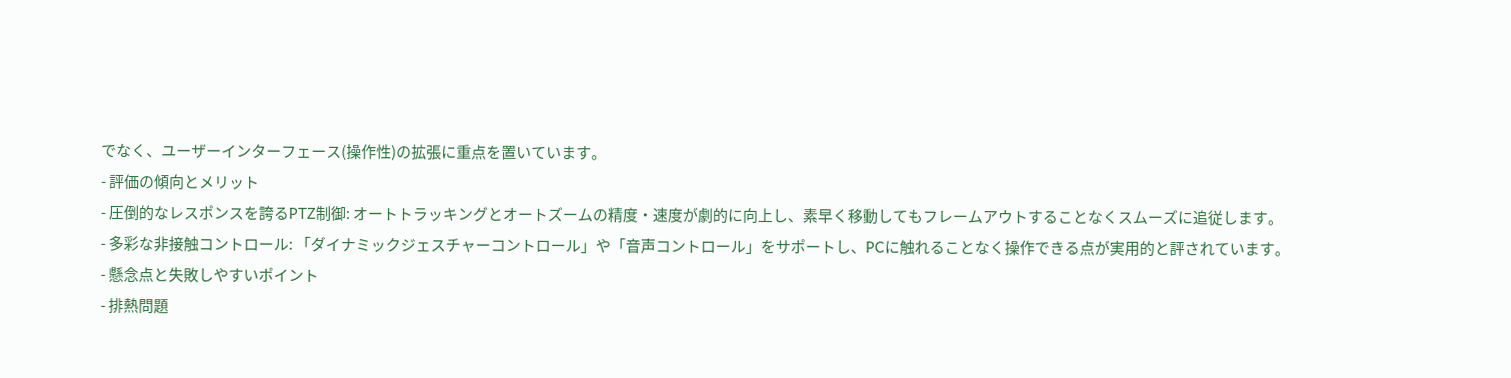でなく、ユーザーインターフェース(操作性)の拡張に重点を置いています。
- 評価の傾向とメリット
- 圧倒的なレスポンスを誇るPTZ制御: オートトラッキングとオートズームの精度・速度が劇的に向上し、素早く移動してもフレームアウトすることなくスムーズに追従します。
- 多彩な非接触コントロール: 「ダイナミックジェスチャーコントロール」や「音声コントロール」をサポートし、PCに触れることなく操作できる点が実用的と評されています。
- 懸念点と失敗しやすいポイント
- 排熱問題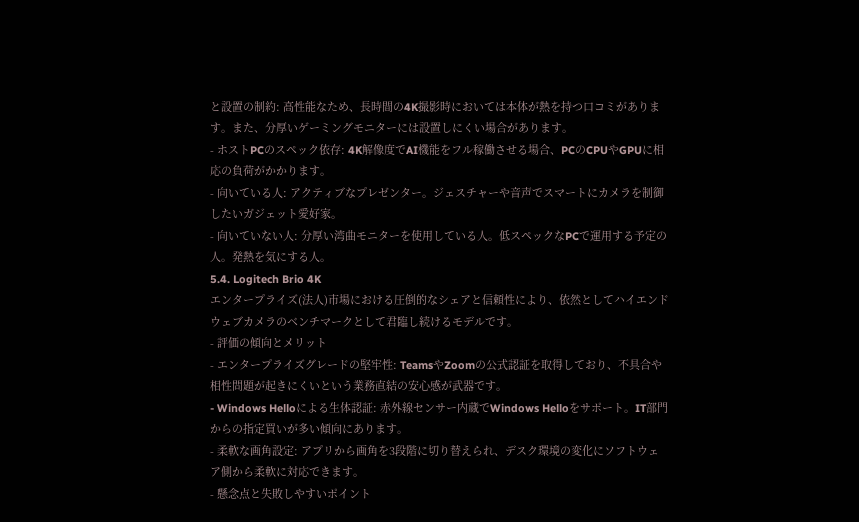と設置の制約: 高性能なため、長時間の4K撮影時においては本体が熱を持つ口コミがあります。また、分厚いゲーミングモニターには設置しにくい場合があります。
- ホストPCのスペック依存: 4K解像度でAI機能をフル稼働させる場合、PCのCPUやGPUに相応の負荷がかかります。
- 向いている人: アクティブなプレゼンター。ジェスチャーや音声でスマートにカメラを制御したいガジェット愛好家。
- 向いていない人: 分厚い湾曲モニターを使用している人。低スペックなPCで運用する予定の人。発熱を気にする人。
5.4. Logitech Brio 4K
エンタープライズ(法人)市場における圧倒的なシェアと信頼性により、依然としてハイエンドウェブカメラのベンチマークとして君臨し続けるモデルです。
- 評価の傾向とメリット
- エンタープライズグレードの堅牢性: TeamsやZoomの公式認証を取得しており、不具合や相性問題が起きにくいという業務直結の安心感が武器です。
- Windows Helloによる生体認証: 赤外線センサー内蔵でWindows Helloをサポート。IT部門からの指定買いが多い傾向にあります。
- 柔軟な画角設定: アプリから画角を3段階に切り替えられ、デスク環境の変化にソフトウェア側から柔軟に対応できます。
- 懸念点と失敗しやすいポイント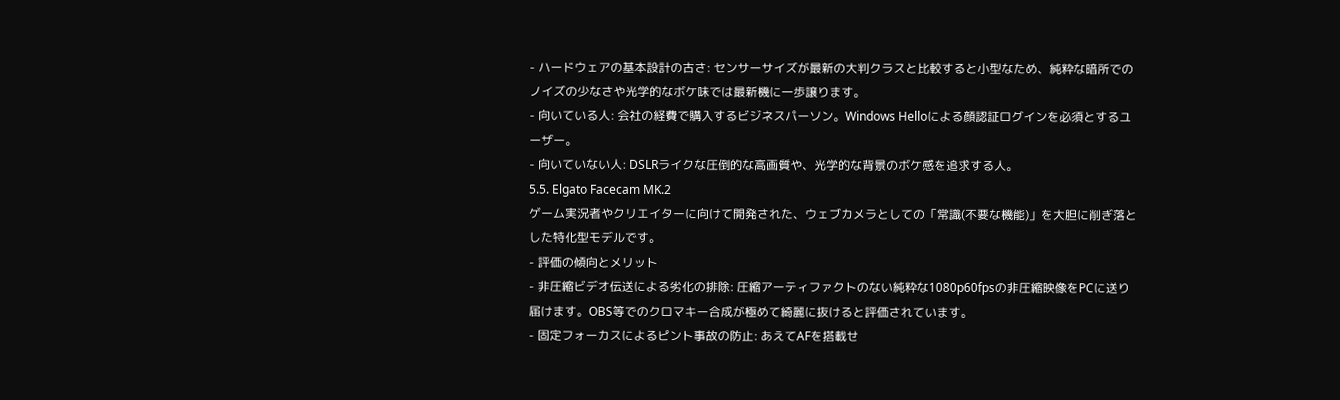- ハードウェアの基本設計の古さ: センサーサイズが最新の大判クラスと比較すると小型なため、純粋な暗所でのノイズの少なさや光学的なボケ味では最新機に一歩譲ります。
- 向いている人: 会社の経費で購入するビジネスパーソン。Windows Helloによる顔認証ログインを必須とするユーザー。
- 向いていない人: DSLRライクな圧倒的な高画質や、光学的な背景のボケ感を追求する人。
5.5. Elgato Facecam MK.2
ゲーム実況者やクリエイターに向けて開発された、ウェブカメラとしての「常識(不要な機能)」を大胆に削ぎ落とした特化型モデルです。
- 評価の傾向とメリット
- 非圧縮ビデオ伝送による劣化の排除: 圧縮アーティファクトのない純粋な1080p60fpsの非圧縮映像をPCに送り届けます。OBS等でのクロマキー合成が極めて綺麗に抜けると評価されています。
- 固定フォーカスによるピント事故の防止: あえてAFを搭載せ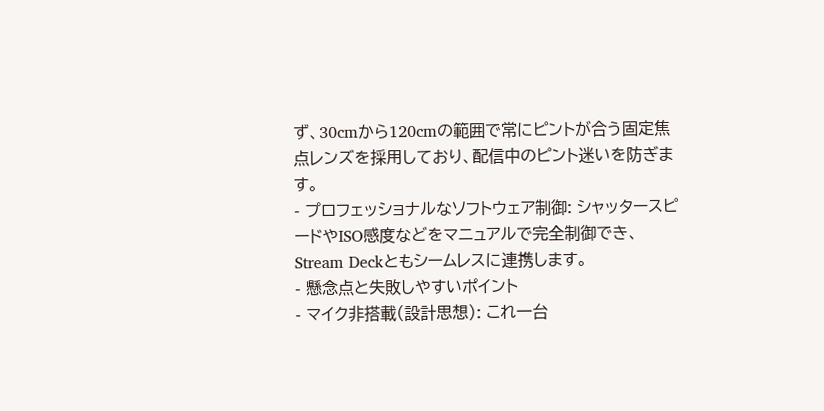ず、30cmから120cmの範囲で常にピントが合う固定焦点レンズを採用しており、配信中のピント迷いを防ぎます。
- プロフェッショナルなソフトウェア制御: シャッタースピードやISO感度などをマニュアルで完全制御でき、Stream Deckともシームレスに連携します。
- 懸念点と失敗しやすいポイント
- マイク非搭載(設計思想): これ一台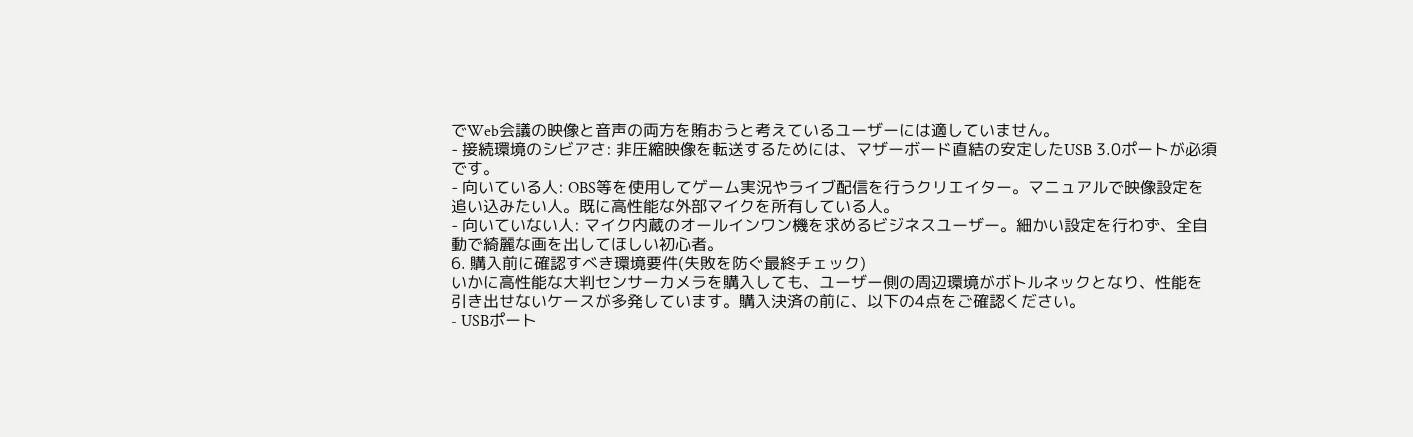でWeb会議の映像と音声の両方を賄おうと考えているユーザーには適していません。
- 接続環境のシビアさ: 非圧縮映像を転送するためには、マザーボード直結の安定したUSB 3.0ポートが必須です。
- 向いている人: OBS等を使用してゲーム実況やライブ配信を行うクリエイター。マニュアルで映像設定を追い込みたい人。既に高性能な外部マイクを所有している人。
- 向いていない人: マイク内蔵のオールインワン機を求めるビジネスユーザー。細かい設定を行わず、全自動で綺麗な画を出してほしい初心者。
6. 購入前に確認すべき環境要件(失敗を防ぐ最終チェック)
いかに高性能な大判センサーカメラを購入しても、ユーザー側の周辺環境がボトルネックとなり、性能を引き出せないケースが多発しています。購入決済の前に、以下の4点をご確認ください。
- USBポート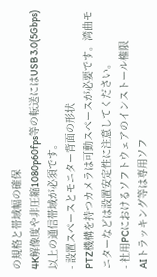の規格と帯域幅の確保
4K解像度や非圧縮1080p60fps等の転送にはUSB 3.0(5Gbps)以上の通信帯域が必須です。
- 設置スペースとモニター背面の形状
PTZ機構を持つカメラは可動スペースが必要です。湾曲モニターなどは設置安定性に注意してください。
- 社用PCにおけるソフトウェアのインストール権限
AIトラッキング等は専用ソフ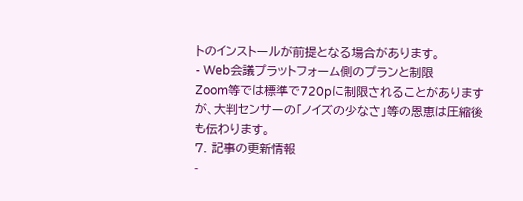トのインストールが前提となる場合があります。
- Web会議プラットフォーム側のプランと制限
Zoom等では標準で720pに制限されることがありますが、大判センサーの「ノイズの少なさ」等の恩恵は圧縮後も伝わります。
7. 記事の更新情報
-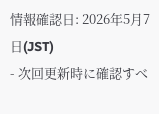情報確認日: 2026年5月7日(JST)
- 次回更新時に確認すべ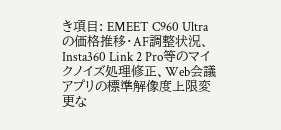き項目: EMEET C960 Ultraの価格推移・AF調整状況、Insta360 Link 2 Pro等のマイクノイズ処理修正、Web会議アプリの標準解像度上限変更な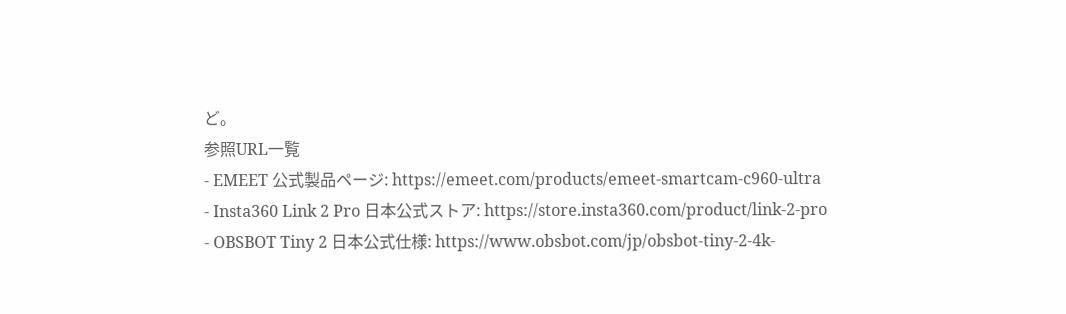ど。
参照URL一覧
- EMEET 公式製品ページ: https://emeet.com/products/emeet-smartcam-c960-ultra
- Insta360 Link 2 Pro 日本公式ストア: https://store.insta360.com/product/link-2-pro
- OBSBOT Tiny 2 日本公式仕様: https://www.obsbot.com/jp/obsbot-tiny-2-4k-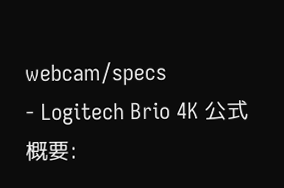webcam/specs
- Logitech Brio 4K 公式概要: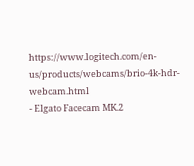https://www.logitech.com/en-us/products/webcams/brio-4k-hdr-webcam.html
- Elgato Facecam MK.2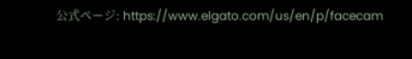公式ページ: https://www.elgato.com/us/en/p/facecam